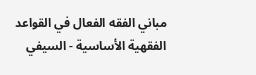مباني الفقه الفعال في القواعد الفقهية الأساسية - السيفي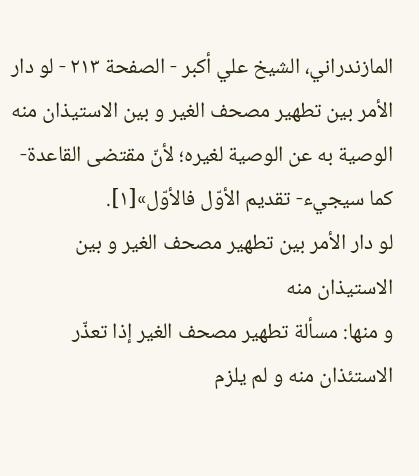المازندراني، الشيخ علي أكبر - الصفحة ٢١٣ - لو دار الأمر بين تطهير مصحف الغير و بين الاستيذان منه
الوصية به عن الوصية لغيره؛ لأنّ مقتضى القاعدة- كما سيجيء- تقديم الأوّل فالأوّل»[١].
لو دار الأمر بين تطهير مصحف الغير و بين الاستيذان منه
و منها: مسألة تطهير مصحف الغير إذا تعذّر الاستئذان منه و لم يلزم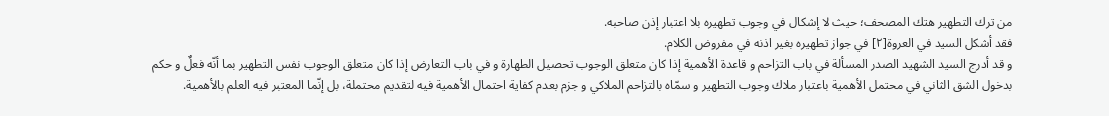من ترك التطهير هتك المصحف؛ حيث لا إشكال في وجوب تطهيره بلا اعتبار إذن صاحبه.
فقد أشكل السيد في العروة[٢] في جواز تطهيره بغير اذنه في مفروض الكلام.
و قد أدرج السيد الشهيد الصدر المسألة في باب التزاحم و قاعدة الأهمية إذا كان متعلق الوجوب تحصيل الطهارة و في باب التعارض إذا كان متعلق الوجوب نفس التطهير بما أنّه فعلٌ و حكم بدخول الشق الثاني في محتمل الأهمية باعتبار ملاك وجوب التطهير و سمّاه بالتزاحم الملاكي و جزم بعدم كفاية احتمال الأهمية فيه لتقديم محتملة، بل إنّما المعتبر فيه العلم بالأهمية.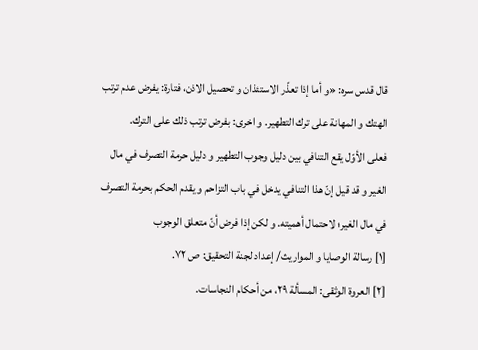قال قدس سره: «و أما إذا تعذّر الاستئذان و تحصيل الاذن، فتارة: يفرض عدم ترتب الهتك و المهانة على ترك التطهير. و اخرى: بفرض ترتب ذلك على الترك.
فعلى الأوّل يقع التنافي بين دليل وجوب التطهير و دليل حرمة التصرف في مال الغير و قد قيل إنّ هذا التنافي يدخل في باب التزاحم و يقدم الحكم بحرمة التصرف في مال الغير؛ لاحتمال أهميته. و لكن إذا فرض أنّ متعلق الوجوب
[١] رسالة الوصايا و المواريث/ إعداد لجنة التحقيق: ص ٧٢.
[٢] العروة الوثقى: المسألة ٢٩، من أحكام النجاسات.